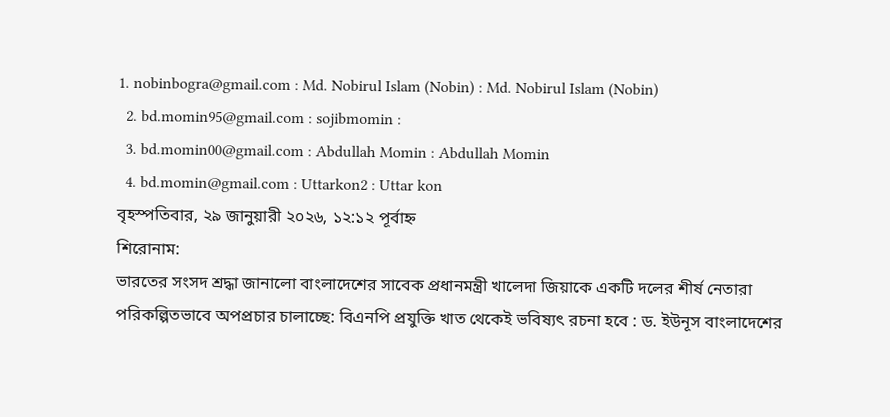1. nobinbogra@gmail.com : Md. Nobirul Islam (Nobin) : Md. Nobirul Islam (Nobin)
  2. bd.momin95@gmail.com : sojibmomin :
  3. bd.momin00@gmail.com : Abdullah Momin : Abdullah Momin
  4. bd.momin@gmail.com : Uttarkon2 : Uttar kon
বৃহস্পতিবার, ২৯ জানুয়ারী ২০২৬, ১২:১২ পূর্বাহ্ন
শিরোনাম:
ভারতের সংসদ শ্রদ্ধা জানালো বাংলাদেশের সাবেক প্রধানমন্ত্রী খালেদা জিয়াকে একটি দলের শীর্ষ নেতারা পরিকল্পিতভাবে অপপ্রচার চালাচ্ছে: বিএনপি প্রযুক্তি খাত থেকেই ভবিষ্যৎ রচনা হবে : ড. ইউনূস বাংলাদেশের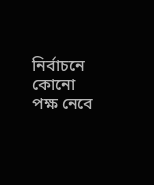নির্বাচনে কোনো পক্ষ নেবে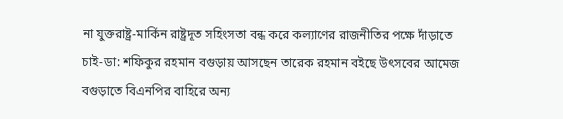না যুক্তরাষ্ট্র-মার্কিন রাষ্ট্রদূত সহিংসতা বন্ধ করে কল্যাণের রাজনীতির পক্ষে দাঁড়াতে চাই-ডা: শফিকুর রহমান বগুড়ায় আসছেন তারেক রহমান বইছে উৎসবের আমেজ বগুড়াতে বিএনপির বাহিরে অন্য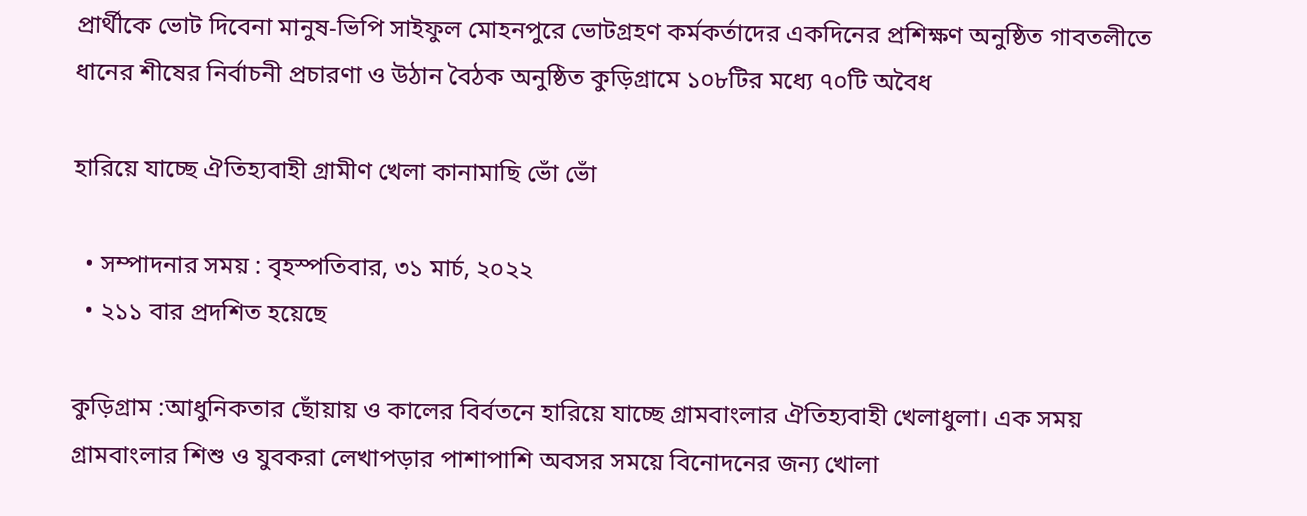প্রার্থীকে ভোট দিবেনা মানুষ-ভিপি সাইফুল মোহনপুরে ভোটগ্রহণ কর্মকর্তাদের একদিনের প্রশিক্ষণ অনুষ্ঠিত গাবতলীতে ধানের শীষের নির্বাচনী প্রচারণা ও উঠান বৈঠক অনুষ্ঠিত কুড়িগ্রামে ১০৮টির মধ্যে ৭০টি অবৈধ

হারিয়ে যাচ্ছে ঐতিহ্যবাহী গ্রামীণ খেলা কানামাছি ভোঁ ভোঁ

  • সম্পাদনার সময় : বৃহস্পতিবার, ৩১ মার্চ, ২০২২
  • ২১১ বার প্রদশিত হয়েছে

কুড়িগ্রাম :আধুনিকতার ছোঁয়ায় ও কালের বির্বতনে হারিয়ে যাচ্ছে গ্রামবাংলার ঐতিহ্যবাহী খেলাধুলা। এক সময় গ্রামবাংলার শিশু ও যুবকরা লেখাপড়ার পাশাপাশি অবসর সময়ে বিনোদনের জন্য খোলা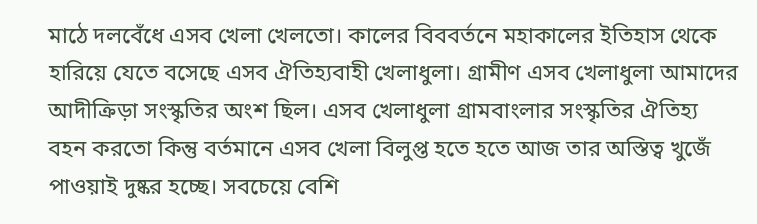মাঠে দলবেঁধে এসব খেলা খেলতো। কালের বিববর্তনে মহাকালের ইতিহাস থেকে হারিয়ে যেতে বসেছে এসব ঐতিহ্যবাহী খেলাধুলা। গ্রামীণ এসব খেলাধুলা আমাদের আদীক্রিড়া সংস্কৃতির অংশ ছিল। এসব খেলাধুলা গ্রামবাংলার সংস্কৃতির ঐতিহ্য বহন করতো কিন্তু বর্তমানে এসব খেলা বিলুপ্ত হতে হতে আজ তার অস্তিত্ব খুজেঁ পাওয়াই দুষ্কর হচ্ছে। সবচেয়ে বেশি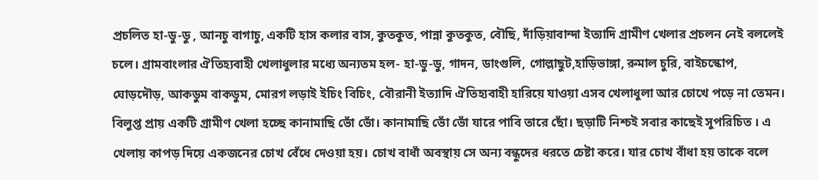প্রচলিত হা-ডু-ডু , আনচু বাগাচু, একটি হাস কলার বাস, কুতকুত, পান্না কুতকুত, বৌছি, দাঁড়িয়াবান্দা ইত্যাদি গ্রামীণ খেলার প্রচলন নেই বললেই চলে। গ্রামবাংলার ঐতিহ্যবাহী খেলাধুলার মধ্যে অন্যতম হল- হা-ডু-ডু, গাদন, ডাংগুলি, গোল্লাছুট,হাড়িভাঙ্গা, রুমাল চুরি, বাইচস্কোপ, ঘোড়দৌড়, আকডুম বাকডুম, মোরগ লড়াই ইচিং বিচিং, বৌরানী ইত্যাদি ঐতিহ্যবাহী হারিয়ে যাওয়া এসব খেলাধুলা আর চোখে পড়ে না তেমন। বিলুপ্ত প্রায় একটি গ্রামীণ খেলা হচ্ছে কানামাছি ভোঁ ভোঁ। কানামাছি ভোঁ ভোঁ যারে পাবি তারে ছোঁ। ছড়াটি নিশ্চই সবার কাছেই সুপরিচিত । এ খেলায় কাপড় দিয়ে একজনের চোখ বেঁধে দেওয়া হয়। চোখ বাধাঁ অবস্থায় সে অন্য বন্ধুদের ধরতে চেষ্টা করে। যার চোখ বাঁধা হয় তাকে বলে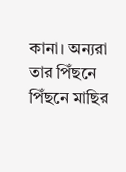কানা। অন্যরা তার পিঁছনে পিঁছনে মাছির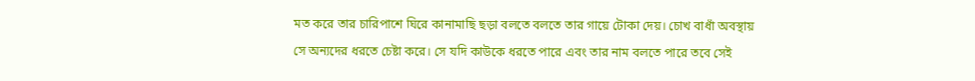মত করে তার চারিপাশে ঘিরে কানামাছি ছড়া বলতে বলতে তার গায়ে টোকা দেয়। চোখ বাধাঁ অবস্থায় সে অন্যদের ধরতে চেষ্টা করে। সে যদি কাউকে ধরতে পারে এবং তার নাম বলতে পারে তবে সেই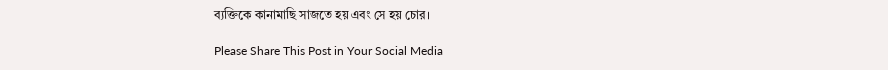ব্যক্তিকে কানামাছি সাজতে হয় এবং সে হয় চোর।

Please Share This Post in Your Social Media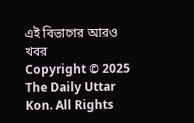এই বিভাগের আরও খবর
Copyright © 2025 The Daily Uttar Kon. All Rights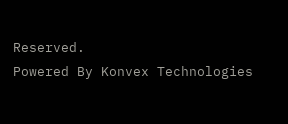Reserved.
Powered By Konvex Technologies